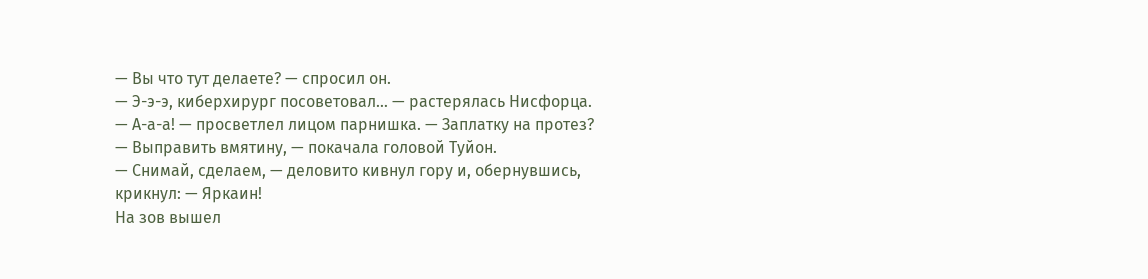— Вы что тут делаете? — спросил он.
— Э-э-э, киберхирург посоветовал… — растерялась Нисфорца.
— А-а-а! — просветлел лицом парнишка. — Заплатку на протез?
— Выправить вмятину, — покачала головой Туйон.
— Снимай, сделаем, — деловито кивнул гору и, обернувшись, крикнул: — Яркаин!
На зов вышел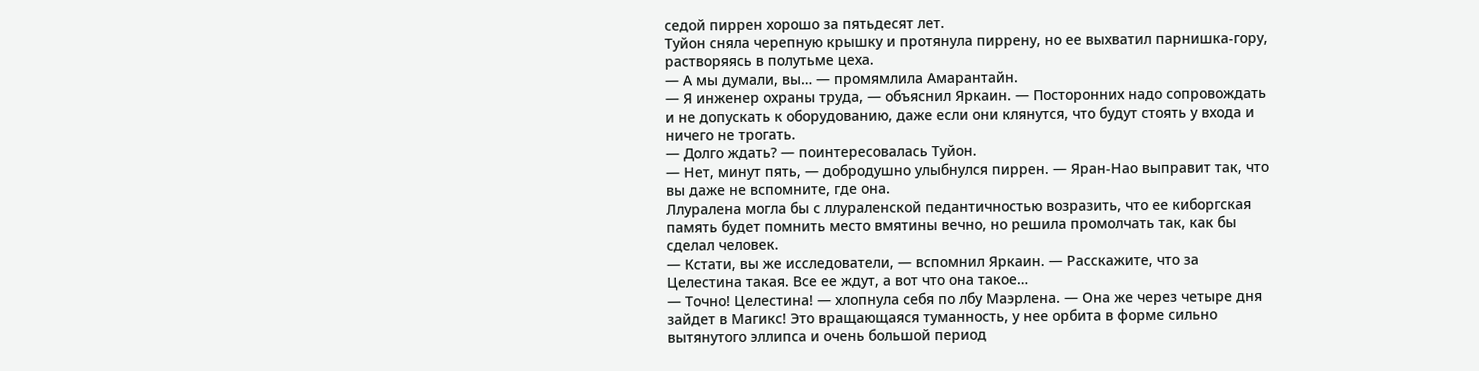седой пиррен хорошо за пятьдесят лет.
Туйон сняла черепную крышку и протянула пиррену, но ее выхватил парнишка-гору, растворяясь в полутьме цеха.
— А мы думали, вы… — промямлила Амарантайн.
— Я инженер охраны труда, — объяснил Яркаин. — Посторонних надо сопровождать и не допускать к оборудованию, даже если они клянутся, что будут стоять у входа и ничего не трогать.
— Долго ждать? — поинтересовалась Туйон.
— Нет, минут пять, — добродушно улыбнулся пиррен. — Яран-Нао выправит так, что вы даже не вспомните, где она.
Ллуралена могла бы с ллураленской педантичностью возразить, что ее киборгская память будет помнить место вмятины вечно, но решила промолчать так, как бы сделал человек.
— Кстати, вы же исследователи, — вспомнил Яркаин. — Расскажите, что за Целестина такая. Все ее ждут, а вот что она такое…
— Точно! Целестина! — хлопнула себя по лбу Маэрлена. — Она же через четыре дня зайдет в Магикс! Это вращающаяся туманность, у нее орбита в форме сильно вытянутого эллипса и очень большой период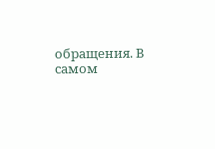обращения. В самом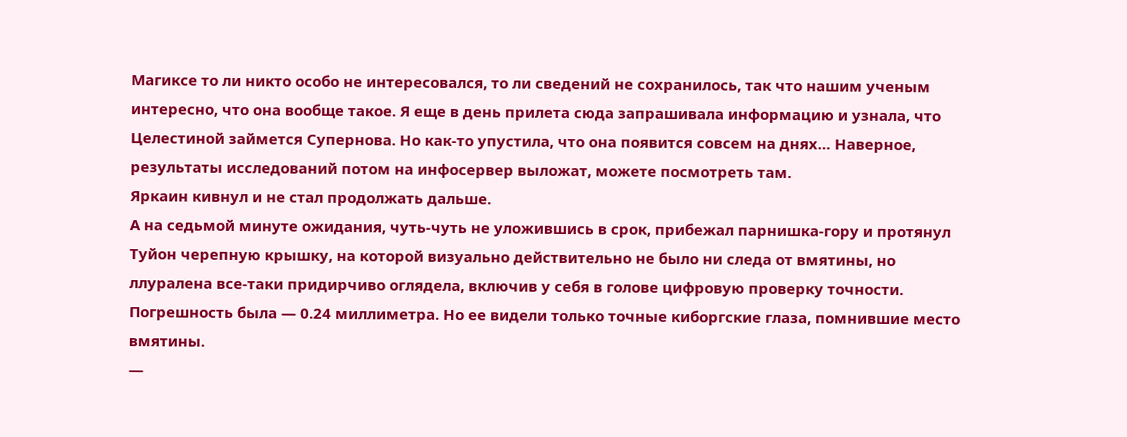Магиксе то ли никто особо не интересовался, то ли сведений не сохранилось, так что нашим ученым интересно, что она вообще такое. Я еще в день прилета сюда запрашивала информацию и узнала, что Целестиной займется Супернова. Но как-то упустила, что она появится совсем на днях… Наверное, результаты исследований потом на инфосервер выложат, можете посмотреть там.
Яркаин кивнул и не стал продолжать дальше.
А на седьмой минуте ожидания, чуть-чуть не уложившись в срок, прибежал парнишка-гору и протянул Туйон черепную крышку, на которой визуально действительно не было ни следа от вмятины, но ллуралена все-таки придирчиво оглядела, включив у себя в голове цифровую проверку точности. Погрешность была — 0.24 миллиметра. Но ее видели только точные киборгские глаза, помнившие место вмятины.
—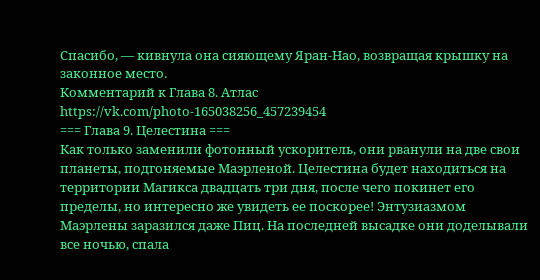Спасибо, — кивнула она сияющему Яран-Нао, возвращая крышку на законное место.
Комментарий к Глава 8. Атлас
https://vk.com/photo-165038256_457239454
=== Глава 9. Целестина ===
Как только заменили фотонный ускоритель, они рванули на две свои планеты, подгоняемые Маэрленой. Целестина будет находиться на территории Магикса двадцать три дня, после чего покинет его пределы, но интересно же увидеть ее поскорее! Энтузиазмом Маэрлены заразился даже Пиц. На последней высадке они доделывали все ночью, спала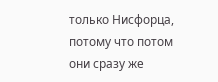только Нисфорца, потому что потом они сразу же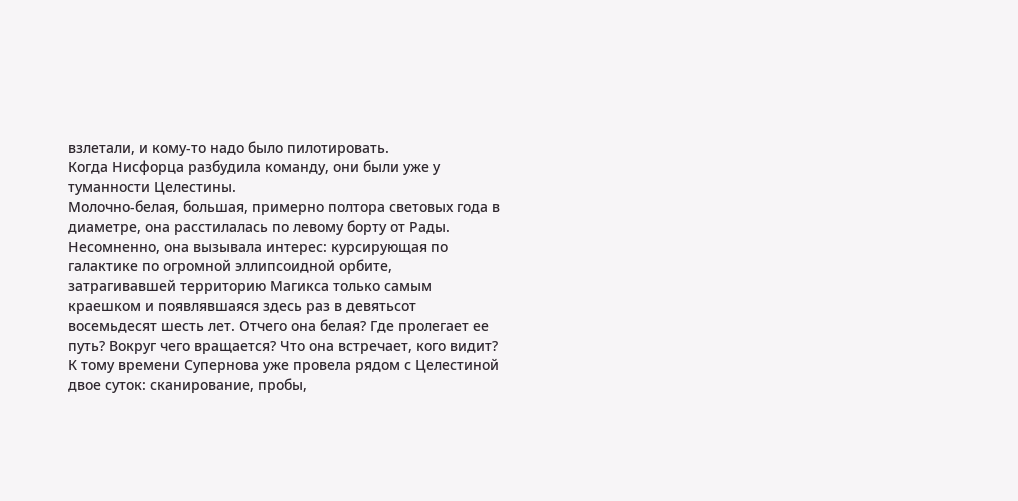взлетали, и кому-то надо было пилотировать.
Когда Нисфорца разбудила команду, они были уже у туманности Целестины.
Молочно-белая, большая, примерно полтора световых года в диаметре, она расстилалась по левому борту от Рады.
Несомненно, она вызывала интерес: курсирующая по галактике по огромной эллипсоидной орбите, затрагивавшей территорию Магикса только самым краешком и появлявшаяся здесь раз в девятьсот восемьдесят шесть лет. Отчего она белая? Где пролегает ее путь? Вокруг чего вращается? Что она встречает, кого видит?
К тому времени Супернова уже провела рядом с Целестиной двое суток: сканирование, пробы,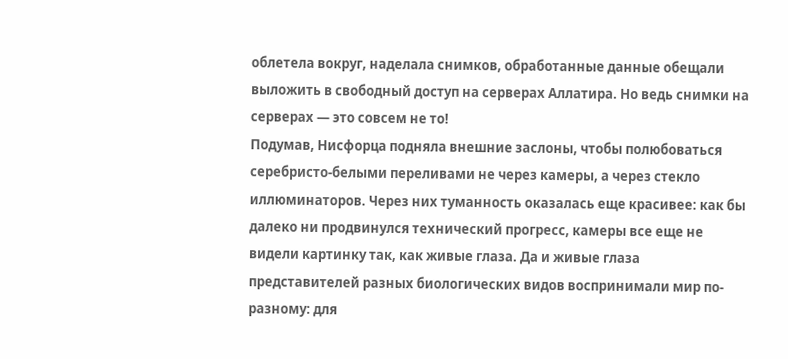облетела вокруг, наделала снимков, обработанные данные обещали выложить в свободный доступ на серверах Аллатира. Но ведь снимки на серверах — это совсем не то!
Подумав, Нисфорца подняла внешние заслоны, чтобы полюбоваться серебристо-белыми переливами не через камеры, а через стекло иллюминаторов. Через них туманность оказалась еще красивее: как бы далеко ни продвинулся технический прогресс, камеры все еще не видели картинку так, как живые глаза. Да и живые глаза представителей разных биологических видов воспринимали мир по-разному: для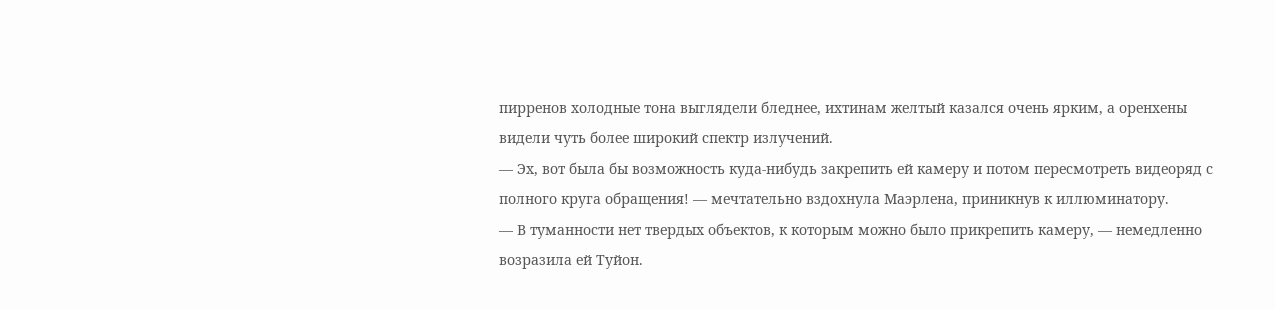пирренов холодные тона выглядели бледнее, ихтинам желтый казался очень ярким, а оренхены видели чуть более широкий спектр излучений.
— Эх, вот была бы возможность куда-нибудь закрепить ей камеру и потом пересмотреть видеоряд с полного круга обращения! — мечтательно вздохнула Маэрлена, приникнув к иллюминатору.
— В туманности нет твердых объектов, к которым можно было прикрепить камеру, — немедленно возразила ей Туйон.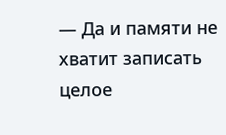— Да и памяти не хватит записать целое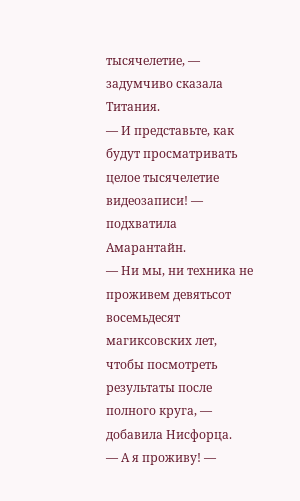тысячелетие, — задумчиво сказала Титания.
— И представьте, как будут просматривать целое тысячелетие видеозаписи! — подхватила Амарантайн.
— Ни мы, ни техника не проживем девятьсот восемьдесят магиксовских лет, чтобы посмотреть результаты после полного круга, — добавила Нисфорца.
— А я проживу! —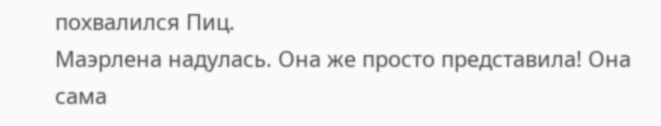похвалился Пиц.
Маэрлена надулась. Она же просто представила! Она сама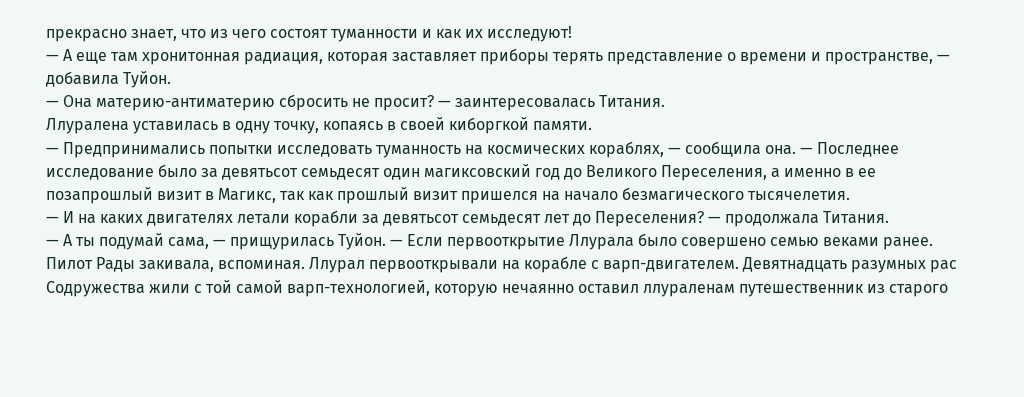прекрасно знает, что из чего состоят туманности и как их исследуют!
— А еще там хронитонная радиация, которая заставляет приборы терять представление о времени и пространстве, — добавила Туйон.
— Она материю-антиматерию сбросить не просит? — заинтересовалась Титания.
Ллуралена уставилась в одну точку, копаясь в своей киборгкой памяти.
— Предпринимались попытки исследовать туманность на космических кораблях, — сообщила она. — Последнее исследование было за девятьсот семьдесят один магиксовский год до Великого Переселения, а именно в ее позапрошлый визит в Магикс, так как прошлый визит пришелся на начало безмагического тысячелетия.
— И на каких двигателях летали корабли за девятьсот семьдесят лет до Переселения? — продолжала Титания.
— А ты подумай сама, — прищурилась Туйон. — Если первооткрытие Ллурала было совершено семью веками ранее.
Пилот Рады закивала, вспоминая. Ллурал первооткрывали на корабле с варп-двигателем. Девятнадцать разумных рас Содружества жили с той самой варп-технологией, которую нечаянно оставил ллураленам путешественник из старого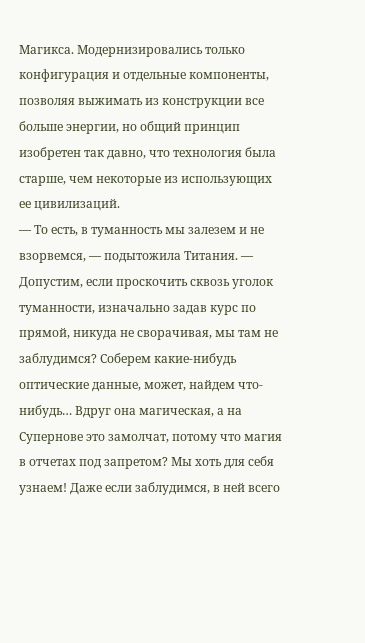Магикса. Модернизировались только конфигурация и отдельные компоненты, позволяя выжимать из конструкции все больше энергии, но общий принцип изобретен так давно, что технология была старше, чем некоторые из использующих ее цивилизаций.
— То есть, в туманность мы залезем и не взорвемся, — подытожила Титания. — Допустим, если проскочить сквозь уголок туманности, изначально задав курс по прямой, никуда не сворачивая, мы там не заблудимся? Соберем какие-нибудь оптические данные, может, найдем что-нибудь… Вдруг она магическая, а на Супернове это замолчат, потому что магия в отчетах под запретом? Мы хоть для себя узнаем! Даже если заблудимся, в ней всего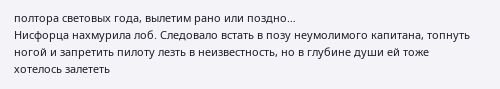полтора световых года, вылетим рано или поздно…
Нисфорца нахмурила лоб. Следовало встать в позу неумолимого капитана, топнуть ногой и запретить пилоту лезть в неизвестность, но в глубине души ей тоже хотелось залететь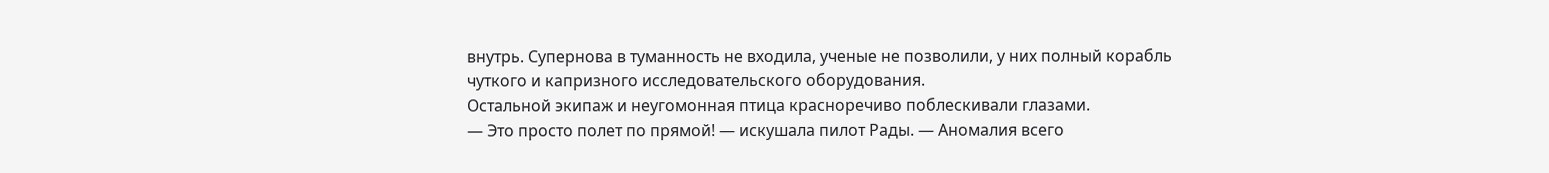внутрь. Супернова в туманность не входила, ученые не позволили, у них полный корабль чуткого и капризного исследовательского оборудования.
Остальной экипаж и неугомонная птица красноречиво поблескивали глазами.
— Это просто полет по прямой! — искушала пилот Рады. — Аномалия всего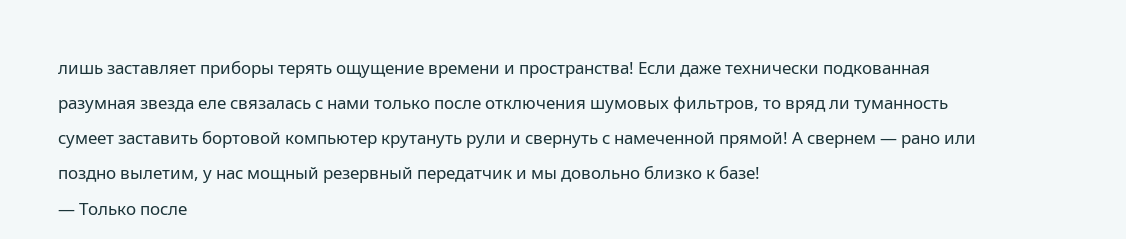лишь заставляет приборы терять ощущение времени и пространства! Если даже технически подкованная разумная звезда еле связалась с нами только после отключения шумовых фильтров, то вряд ли туманность сумеет заставить бортовой компьютер крутануть рули и свернуть с намеченной прямой! А свернем — рано или поздно вылетим, у нас мощный резервный передатчик и мы довольно близко к базе!
— Только после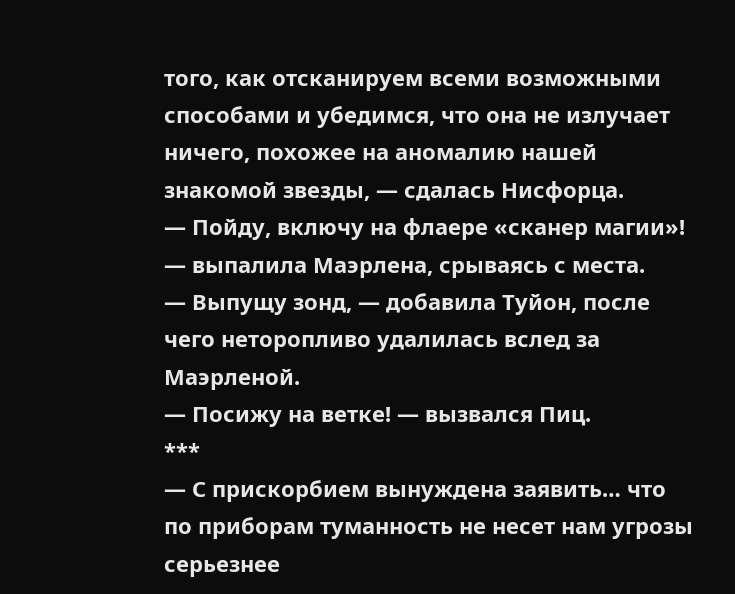того, как отсканируем всеми возможными способами и убедимся, что она не излучает ничего, похожее на аномалию нашей знакомой звезды, — сдалась Нисфорца.
— Пойду, включу на флаере «сканер магии»! — выпалила Маэрлена, срываясь с места.
— Выпущу зонд, — добавила Туйон, после чего неторопливо удалилась вслед за Маэрленой.
— Посижу на ветке! — вызвался Пиц.
***
— С прискорбием вынуждена заявить… что по приборам туманность не несет нам угрозы серьезнее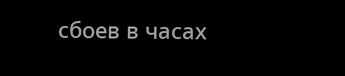сбоев в часах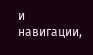и навигации,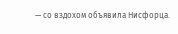— со вздохом объявила Нисфорца.